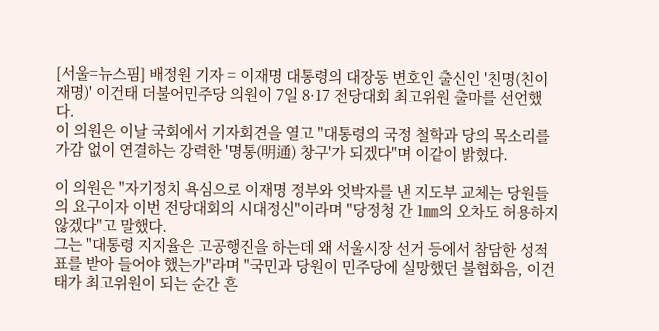[서울=뉴스핌] 배정원 기자 = 이재명 대통령의 대장동 변호인 출신인 '친명(친이재명)' 이건태 더불어민주당 의원이 7일 8·17 전당대회 최고위원 출마를 선언했다.
이 의원은 이날 국회에서 기자회견을 열고 "대통령의 국정 철학과 당의 목소리를 가감 없이 연결하는 강력한 '명통(明通) 창구'가 되겠다"며 이같이 밝혔다.

이 의원은 "자기정치 욕심으로 이재명 정부와 엇박자를 낸 지도부 교체는 당원들의 요구이자 이번 전당대회의 시대정신"이라며 "당정청 간 1㎜의 오차도 허용하지 않겠다"고 말했다.
그는 "대통령 지지율은 고공행진을 하는데 왜 서울시장 선거 등에서 참담한 성적표를 받아 들어야 했는가"라며 "국민과 당원이 민주당에 실망했던 불협화음, 이건태가 최고위원이 되는 순간 흔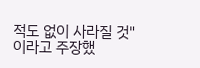적도 없이 사라질 것"이라고 주장했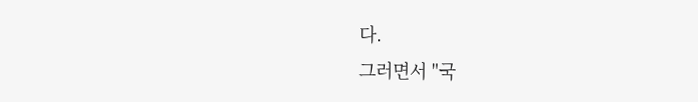다.
그러면서 "국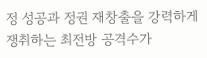정 성공과 정권 재창출을 강력하게 쟁취하는 최전방 공격수가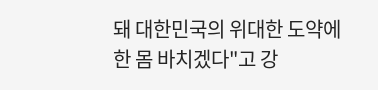돼 대한민국의 위대한 도약에 한 몸 바치겠다"고 강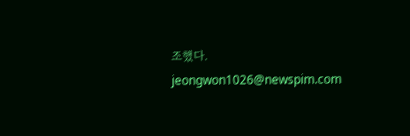조했다.
jeongwon1026@newspim.com